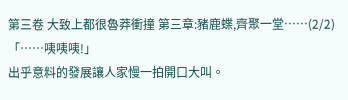第三卷 大致上都很魯莽衝撞 第三章:豬鹿蝶,齊聚一堂……(2/2)
「……咦咦咦!」
出乎意料的發展讓人家慢一拍開口大叫。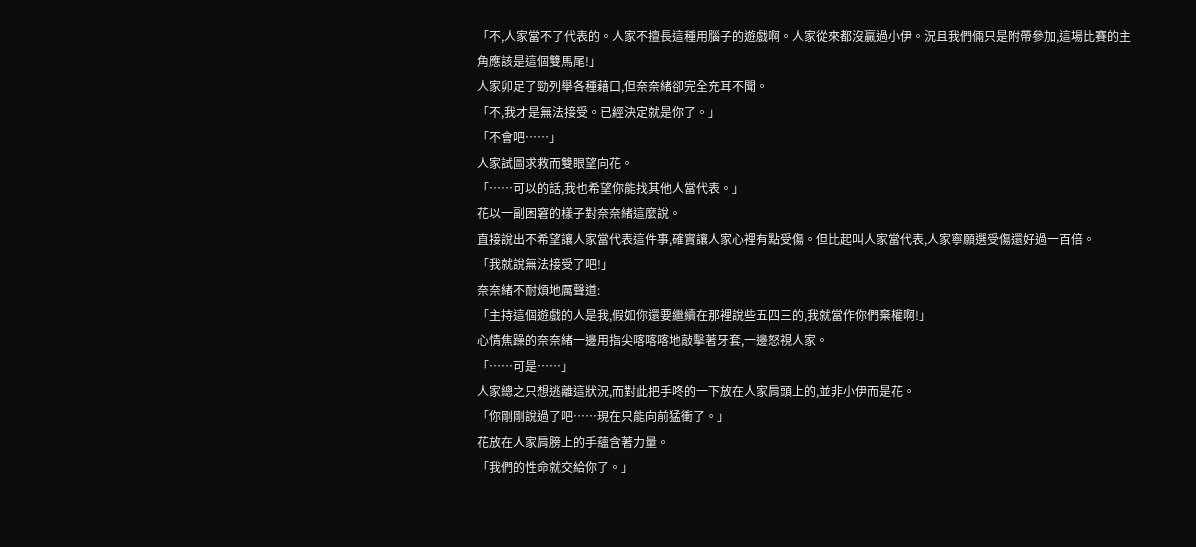「不,人家當不了代表的。人家不擅長這種用腦子的遊戲啊。人家從來都沒贏過小伊。況且我們倆只是附帶參加,這場比賽的主角應該是這個雙馬尾!」
人家卯足了勁列舉各種藉口,但奈奈緒卻完全充耳不聞。
「不,我才是無法接受。已經決定就是你了。」
「不會吧……」
人家試圖求救而雙眼望向花。
「……可以的話,我也希望你能找其他人當代表。」
花以一副困窘的樣子對奈奈緒這麼說。
直接說出不希望讓人家當代表這件事,確實讓人家心裡有點受傷。但比起叫人家當代表,人家寧願選受傷還好過一百倍。
「我就說無法接受了吧!」
奈奈緒不耐煩地厲聲道:
「主持這個遊戲的人是我,假如你還要繼續在那裡說些五四三的,我就當作你們棄權啊!」
心情焦躁的奈奈緒一邊用指尖喀喀喀地敲擊著牙套,一邊怒視人家。
「……可是……」
人家總之只想逃離這狀況,而對此把手咚的一下放在人家肩頭上的,並非小伊而是花。
「你剛剛說過了吧……現在只能向前猛衝了。」
花放在人家肩膀上的手蘊含著力量。
「我們的性命就交給你了。」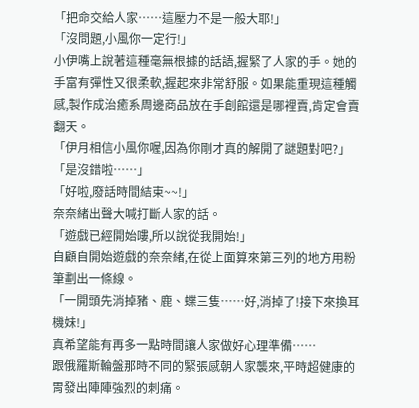「把命交給人家……這壓力不是一般大耶!」
「沒問題,小風你一定行!」
小伊嘴上說著這種毫無根據的話語,握緊了人家的手。她的手富有彈性又很柔軟,握起來非常舒服。如果能重現這種觸感,製作成治癒系周邊商品放在手創館還是哪裡賣,肯定會賣翻天。
「伊月相信小風你喔,因為你剛才真的解開了謎題對吧?」
「是沒錯啦……」
「好啦,廢話時間結束~~!」
奈奈緒出聲大喊打斷人家的話。
「遊戲已經開始嘍,所以說從我開始!」
自顧自開始遊戲的奈奈緒,在從上面算來第三列的地方用粉筆劃出一條線。
「一開頭先消掉豬、鹿、蝶三隻……好,消掉了!接下來換耳機妹!」
真希望能有再多一點時間讓人家做好心理準備……
跟俄羅斯輪盤那時不同的緊張感朝人家襲來,平時超健康的胃發出陣陣強烈的刺痛。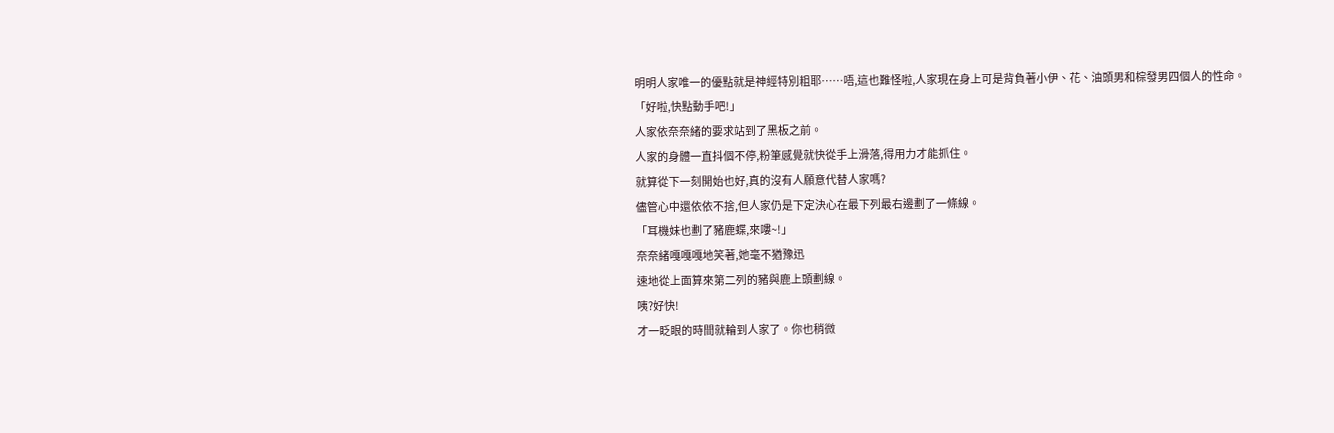明明人家唯一的優點就是神經特別粗耶……唔,這也難怪啦,人家現在身上可是背負著小伊、花、油頭男和棕發男四個人的性命。
「好啦,快點動手吧!」
人家依奈奈緒的要求站到了黑板之前。
人家的身體一直抖個不停,粉筆感覺就快從手上滑落,得用力才能抓住。
就算從下一刻開始也好,真的沒有人願意代替人家嗎?
儘管心中還依依不捨,但人家仍是下定決心在最下列最右邊劃了一條線。
「耳機妹也劃了豬鹿蝶,來嘍~!」
奈奈緒嘎嘎嘎地笑著,她毫不猶豫迅
速地從上面算來第二列的豬與鹿上頭劃線。
咦?好快!
才一眨眼的時間就輪到人家了。你也稍微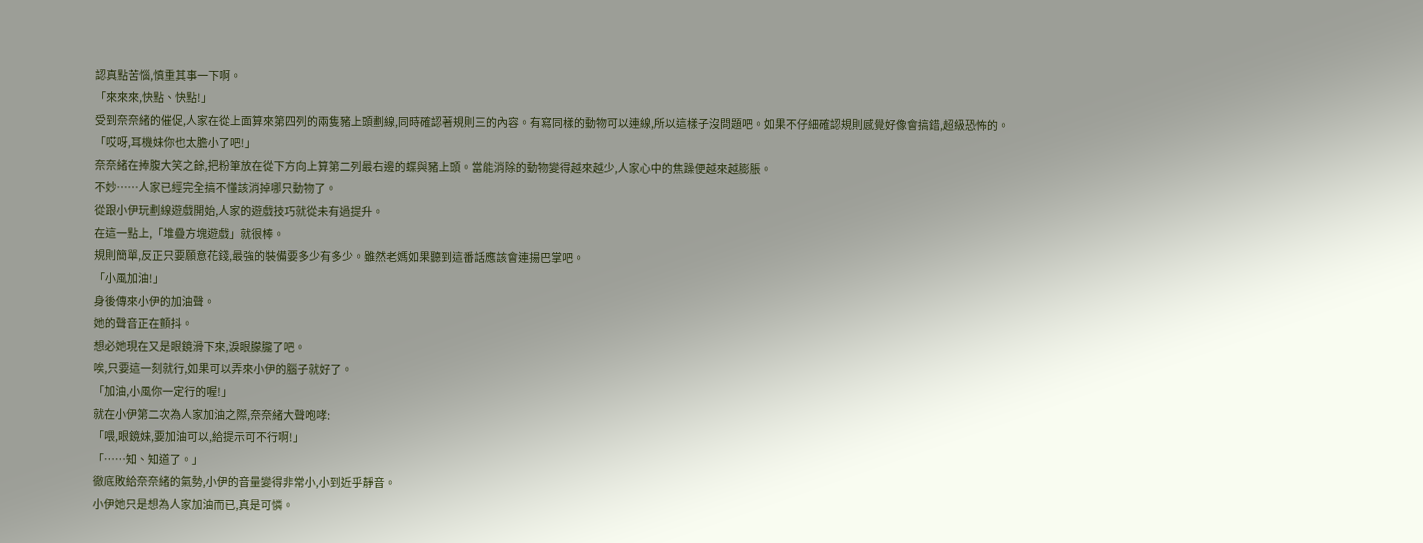認真點苦惱,慎重其事一下啊。
「來來來,快點、快點!」
受到奈奈緒的催促,人家在從上面算來第四列的兩隻豬上頭劃線,同時確認著規則三的內容。有寫同樣的動物可以連線,所以這樣子沒問題吧。如果不仔細確認規則感覺好像會搞錯,超級恐怖的。
「哎呀,耳機妹你也太膽小了吧!」
奈奈緒在捧腹大笑之餘,把粉筆放在從下方向上算第二列最右邊的蝶與豬上頭。當能消除的動物變得越來越少,人家心中的焦躁便越來越膨脹。
不妙……人家已經完全搞不懂該消掉哪只動物了。
從跟小伊玩劃線遊戲開始,人家的遊戲技巧就從未有過提升。
在這一點上,「堆疊方塊遊戲」就很棒。
規則簡單,反正只要願意花錢,最強的裝備要多少有多少。雖然老媽如果聽到這番話應該會連揚巴掌吧。
「小風加油!」
身後傳來小伊的加油聲。
她的聲音正在顫抖。
想必她現在又是眼鏡滑下來,淚眼朦朧了吧。
唉,只要這一刻就行,如果可以弄來小伊的腦子就好了。
「加油,小風你一定行的喔!」
就在小伊第二次為人家加油之際,奈奈緒大聲咆哮:
「喂,眼鏡妹,要加油可以,給提示可不行啊!」
「……知、知道了。」
徹底敗給奈奈緒的氣勢,小伊的音量變得非常小,小到近乎靜音。
小伊她只是想為人家加油而已,真是可憐。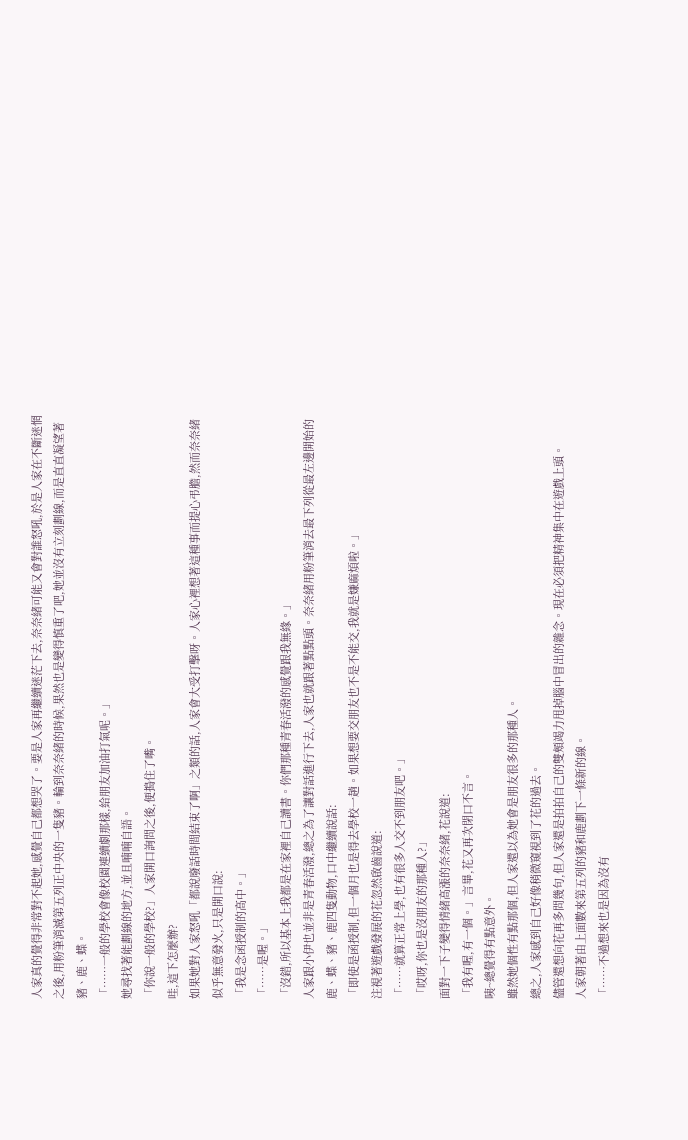人家真的覺得非常對不起她,感覺自己都想哭了。要是人家再繼續迷茫下去,奈奈緒可能又會對誰怒吼,於是人家在不斷迷惘之後,用粉筆消滅第五列正中央的一隻豬。輪到奈奈緒的時候,果然也是變得慎重了吧,她並沒有立刻劃線,而是直直凝望著豬、鹿、蝶。
「……一般的學校會像校園連續劇那樣,給朋友加油打氣呢。」
她尋找著能劃線的地方,並且喃喃自語。
「你說一般的學校?」人家開口詢問之後,便搗住了嘴。
哇,這下怎麼辦?
如果她對人家怒吼「都說廢話時間結束了啊」之類的話,人家會大受打擊呀。人家心裡想著這種事而提心弔膽,然而奈奈緒似乎無意發火,只是開口說:
「我是念函授制的高中。」
「……是喔。」
「沒錯,所以基本上我都是在家裡自己讀書。你們那種青春活潑的感覺跟我無緣。」
人家跟小伊也並非是青春活潑,總之為了讓對話進行下去,人家也就跟著點點頭。奈奈緒用粉筆消去最下列從最左邊開始的鹿、蝶、豬、鹿四隻動物,口中繼續說話:
「即使是函授制,但一個月也是得去學校一趟。如果想要交朋友也不是不能交,我就是嫌麻煩啦。」
注視著遊戲發展的花忽然啟齒說道:
「……就算正常上學,也有很多人交不到朋友吧。」
「哎呀,你也是沒朋友的那種人?」
面對一下子變得情緒高漲的奈奈緒,花說道:
「我有喔,有一個。」言畢,花又再次閉口不言。
咦~總覺得有點意外。
雖然她個性有點那個,但人家還以為她會是朋友很多的那種人。
總之,人家感到自己好像稍微窺視到了花的過去。
儘管還想向花再多問幾句,但人家還是拍拍自己的雙頰竭力甩掉腦中冒出的雜念。現在必須把精神集中在遊戲上頭。
人家朝著由上面數來第五列的豬和鹿劃下一條新的線。
「……不過想來也是因為沒有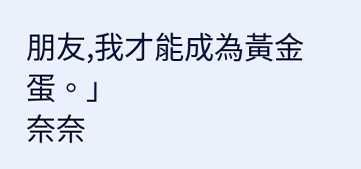朋友,我才能成為黃金蛋。」
奈奈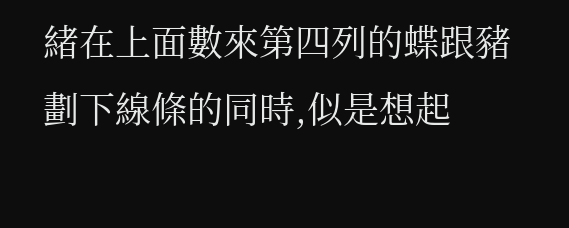緒在上面數來第四列的蝶跟豬劃下線條的同時,似是想起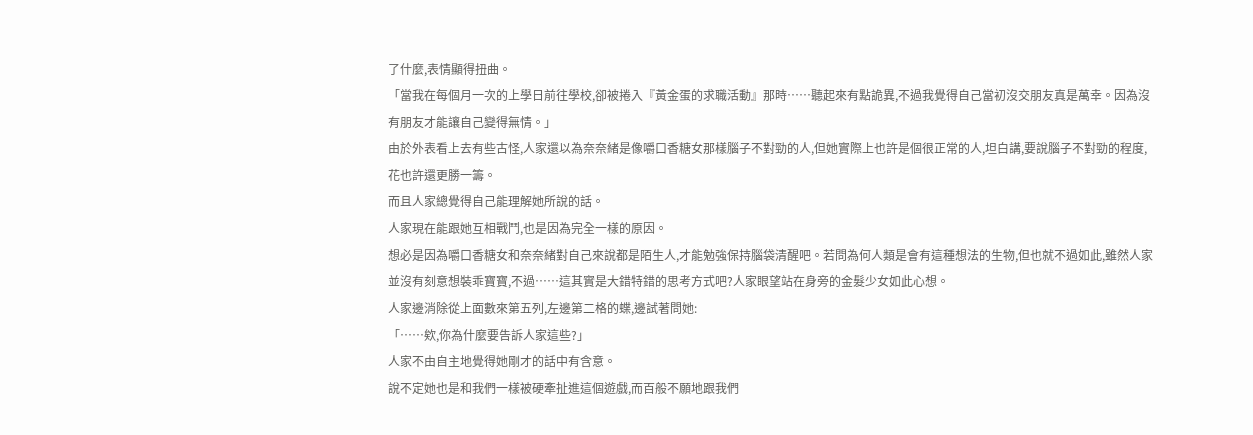了什麼,表情顯得扭曲。
「當我在每個月一次的上學日前往學校,卻被捲入『黃金蛋的求職活動』那時……聽起來有點詭異,不過我覺得自己當初沒交朋友真是萬幸。因為沒有朋友才能讓自己變得無情。」
由於外表看上去有些古怪,人家還以為奈奈緒是像嚼口香糖女那樣腦子不對勁的人,但她實際上也許是個很正常的人,坦白講,要說腦子不對勁的程度,花也許還更勝一籌。
而且人家總覺得自己能理解她所說的話。
人家現在能跟她互相戰鬥,也是因為完全一樣的原因。
想必是因為嚼口香糖女和奈奈緒對自己來說都是陌生人,才能勉強保持腦袋清醒吧。若問為何人類是會有這種想法的生物,但也就不過如此,雖然人家並沒有刻意想裝乖寶寶,不過……這其實是大錯特錯的思考方式吧?人家眼望站在身旁的金髮少女如此心想。
人家邊消除從上面數來第五列,左邊第二格的蝶,邊試著問她:
「……欸,你為什麼要告訴人家這些?」
人家不由自主地覺得她剛才的話中有含意。
說不定她也是和我們一樣被硬牽扯進這個遊戲,而百般不願地跟我們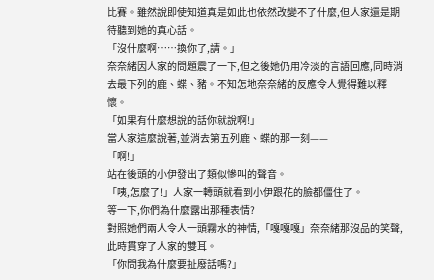比賽。雖然說即使知道真是如此也依然改變不了什麼,但人家還是期待聽到她的真心話。
「沒什麼啊……換你了,請。」
奈奈緒因人家的問題震了一下,但之後她仍用冷淡的言語回應,同時消去最下列的鹿、蝶、豬。不知怎地奈奈緒的反應令人覺得難以釋懷。
「如果有什麼想說的話你就說啊!」
當人家這麼說著,並消去第五列鹿、蝶的那一刻——
「啊!」
站在後頭的小伊發出了類似慘叫的聲音。
「咦,怎麼了!」人家一轉頭就看到小伊跟花的臉都僵住了。
等一下,你們為什麼露出那種表情?
對照她們兩人令人一頭霧水的神情,「嘎嘎嘎」奈奈緒那沒品的笑聲,此時貫穿了人家的雙耳。
「你問我為什麼要扯廢話嗎?」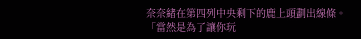奈奈緒在第四列中央剩下的鹿上頭劃出線條。
「當然是為了讓你玩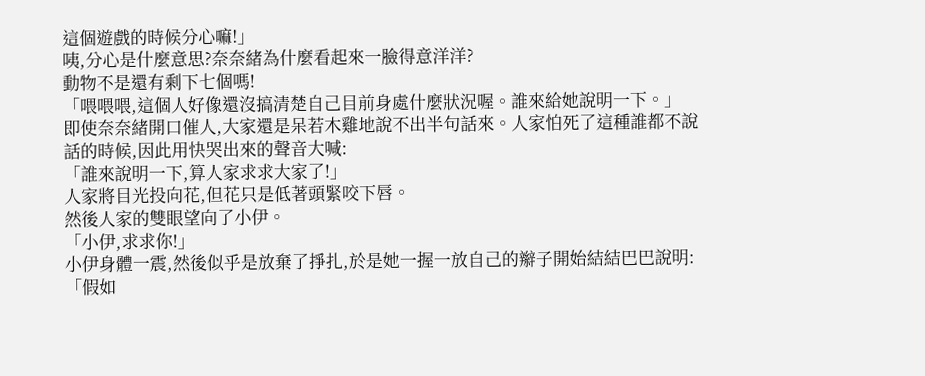這個遊戲的時候分心嘛!」
咦,分心是什麼意思?奈奈緒為什麼看起來一臉得意洋洋?
動物不是還有剩下七個嗎!
「喂喂喂,這個人好像還沒搞清楚自己目前身處什麼狀況喔。誰來給她說明一下。」
即使奈奈緒開口催人,大家還是呆若木雞地說不出半句話來。人家怕死了這種誰都不說話的時候,因此用快哭出來的聲音大喊:
「誰來說明一下,算人家求求大家了!」
人家將目光投向花,但花只是低著頭緊咬下唇。
然後人家的雙眼望向了小伊。
「小伊,求求你!」
小伊身體一震,然後似乎是放棄了掙扎,於是她一握一放自己的辮子開始結結巴巴說明:
「假如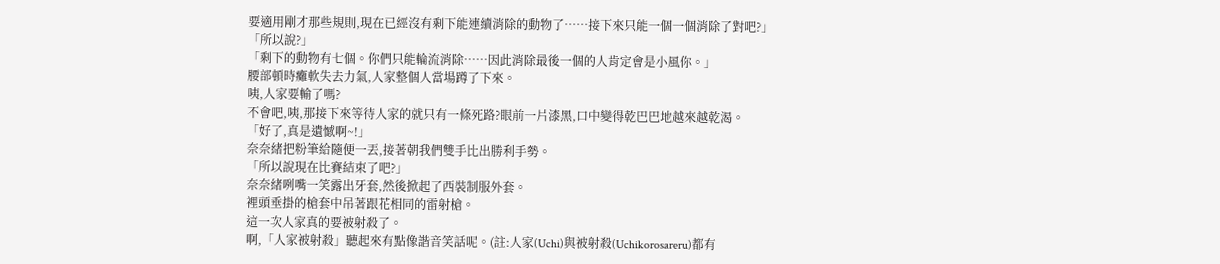要適用剛才那些規則,現在已經沒有剩下能連續消除的動物了……接下來只能一個一個消除了對吧?」
「所以說?」
「剩下的動物有七個。你們只能輪流消除……因此消除最後一個的人肯定會是小風你。」
腰部頓時癱軟失去力氣,人家整個人當場蹲了下來。
咦,人家要輸了嗎?
不會吧,咦,那接下來等待人家的就只有一條死路?眼前一片漆黑,口中變得乾巴巴地越來越乾渴。
「好了,真是遺憾啊~!」
奈奈緒把粉筆給隨便一丟,接著朝我們雙手比出勝利手勢。
「所以說現在比賽結束了吧?」
奈奈緒咧嘴一笑露出牙套,然後掀起了西裝制服外套。
裡頭垂掛的槍套中吊著跟花相同的雷射槍。
這一次人家真的要被射殺了。
啊,「人家被射殺」聽起來有點像諧音笑話呢。(註:人家(Uchi)與被射殺(Uchikorosareru)都有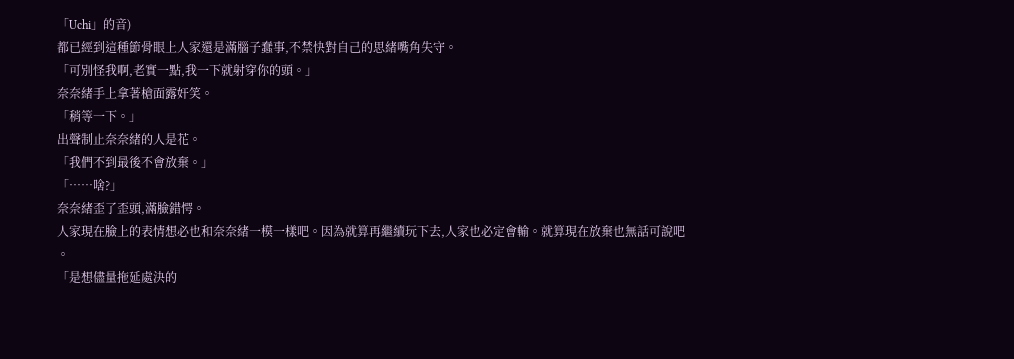「Uchi」的音)
都已經到這種節骨眼上人家還是滿腦子蠢事,不禁快對自己的思緒嘴角失守。
「可別怪我啊,老實一點,我一下就射穿你的頭。」
奈奈緒手上拿著槍面露奸笑。
「稍等一下。」
出聲制止奈奈緒的人是花。
「我們不到最後不會放棄。」
「……啥?」
奈奈緒歪了歪頭,滿臉錯愕。
人家現在臉上的表情想必也和奈奈緒一模一樣吧。因為就算再繼續玩下去,人家也必定會輸。就算現在放棄也無話可說吧
。
「是想儘量拖延處決的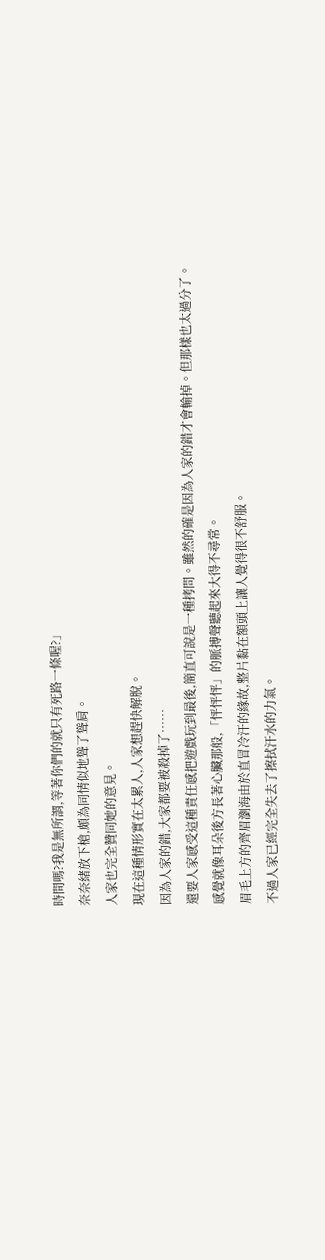時間嗎?我是無所謂,等著你們的就只有死路一條喔?」
奈奈緒放下槍,頗為同情似地聳了聳肩。
人家也完全贊同她的意見。
現在這種情形實在太累人,人家想趕快解脫。
因為人家的錯,大家都要被殺掉了……
還要人家感受這種責任感把遊戲玩到最後,簡直可說是一種拷問。雖然的確是因為人家的錯才會輸掉。但那樣也太過分了。
感覺就像耳朵後方長著心臟那般,「怦怦怦」的脈搏聲聽起來大得不尋常。
眉毛上方的齊眉瀏海由於直冒冷汗的緣故,整片黏在額頭上讓人覺得很不舒服。
不過人家已經完全失去了擦拭汗水的力氣。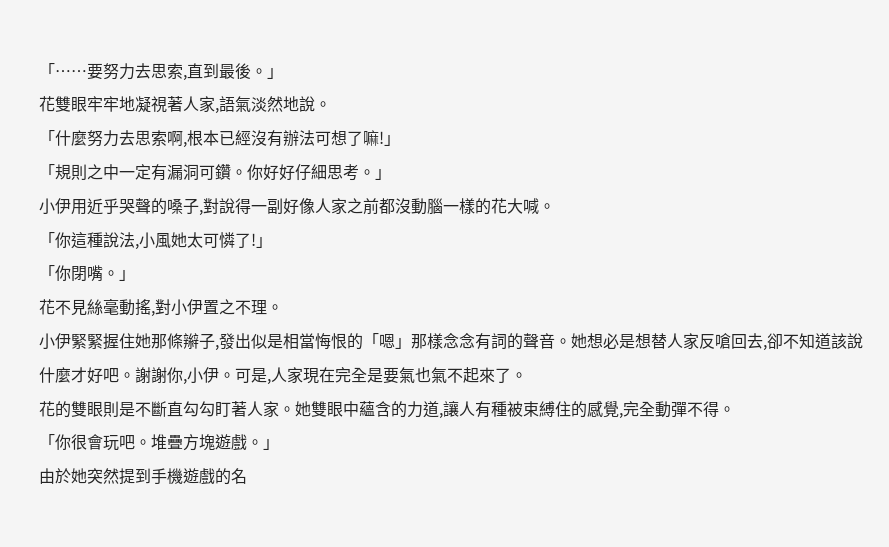「……要努力去思索,直到最後。」
花雙眼牢牢地凝視著人家,語氣淡然地說。
「什麼努力去思索啊,根本已經沒有辦法可想了嘛!」
「規則之中一定有漏洞可鑽。你好好仔細思考。」
小伊用近乎哭聲的嗓子,對說得一副好像人家之前都沒動腦一樣的花大喊。
「你這種說法,小風她太可憐了!」
「你閉嘴。」
花不見絲毫動搖,對小伊置之不理。
小伊緊緊握住她那條辮子,發出似是相當悔恨的「嗯」那樣念念有詞的聲音。她想必是想替人家反嗆回去,卻不知道該說什麼才好吧。謝謝你,小伊。可是,人家現在完全是要氣也氣不起來了。
花的雙眼則是不斷直勾勾盯著人家。她雙眼中蘊含的力道,讓人有種被束縛住的感覺,完全動彈不得。
「你很會玩吧。堆疊方塊遊戲。」
由於她突然提到手機遊戲的名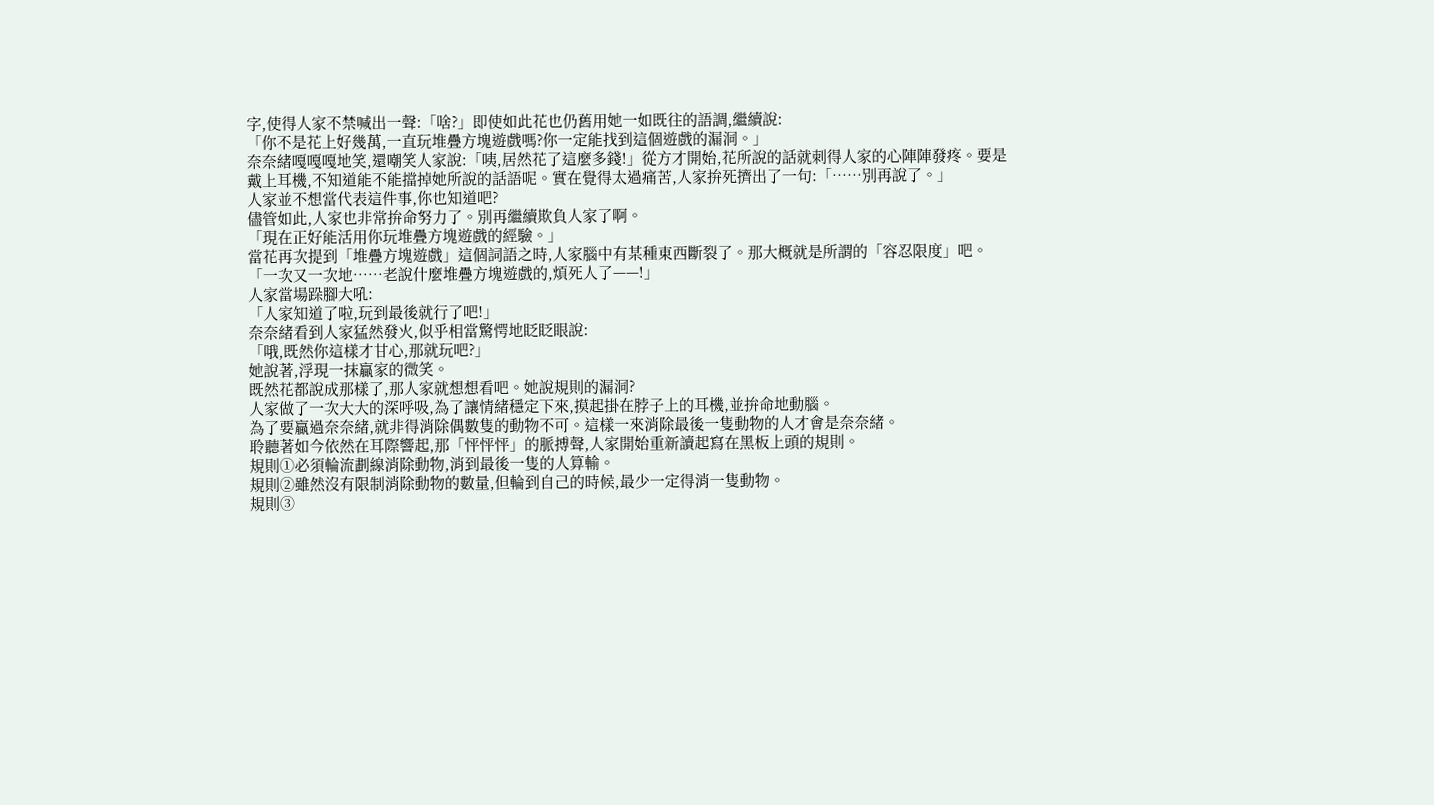字,使得人家不禁喊出一聲:「啥?」即使如此花也仍舊用她一如既往的語調,繼續說:
「你不是花上好幾萬,一直玩堆疊方塊遊戲嗎?你一定能找到這個遊戲的漏洞。」
奈奈緒嘎嘎嘎地笑,還嘲笑人家說:「咦,居然花了這麼多錢!」從方才開始,花所說的話就刺得人家的心陣陣發疼。要是戴上耳機,不知道能不能擋掉她所說的話語呢。實在覺得太過痛苦,人家拚死擠出了一句:「……別再說了。」
人家並不想當代表這件事,你也知道吧?
儘管如此,人家也非常拚命努力了。別再繼續欺負人家了啊。
「現在正好能活用你玩堆疊方塊遊戲的經驗。」
當花再次提到「堆疊方塊遊戲」這個詞語之時,人家腦中有某種東西斷裂了。那大概就是所謂的「容忍限度」吧。
「一次又一次地……老說什麼堆疊方塊遊戲的,煩死人了——!」
人家當場跺腳大吼:
「人家知道了啦,玩到最後就行了吧!」
奈奈緒看到人家猛然發火,似乎相當驚愕地眨眨眼說:
「哦,既然你這樣才甘心,那就玩吧?」
她說著,浮現一抹贏家的微笑。
既然花都說成那樣了,那人家就想想看吧。她說規則的漏洞?
人家做了一次大大的深呼吸,為了讓情緒穩定下來,摸起掛在脖子上的耳機,並拚命地動腦。
為了要贏過奈奈緒,就非得消除偶數隻的動物不可。這樣一來消除最後一隻動物的人才會是奈奈緒。
聆聽著如今依然在耳際響起,那「怦怦怦」的脈搏聲,人家開始重新讀起寫在黑板上頭的規則。
規則①必須輪流劃線消除動物,消到最後一隻的人算輸。
規則②雖然沒有限制消除動物的數量,但輪到自己的時候,最少一定得消一隻動物。
規則③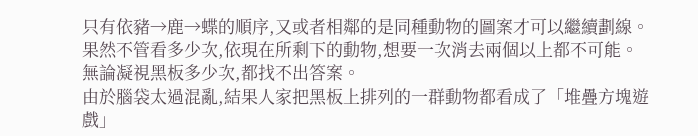只有依豬→鹿→蝶的順序,又或者相鄰的是同種動物的圖案才可以繼續劃線。
果然不管看多少次,依現在所剩下的動物,想要一次消去兩個以上都不可能。
無論凝視黑板多少次,都找不出答案。
由於腦袋太過混亂,結果人家把黑板上排列的一群動物都看成了「堆疊方塊遊戲」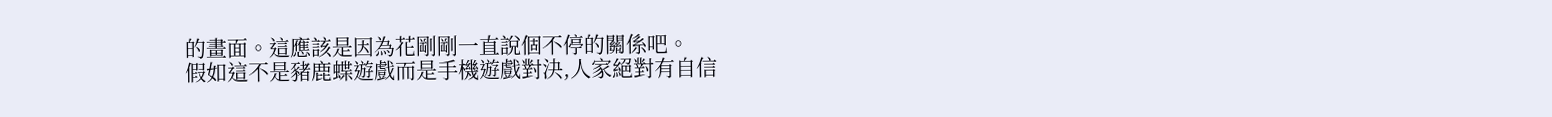的畫面。這應該是因為花剛剛一直說個不停的關係吧。
假如這不是豬鹿蝶遊戲而是手機遊戲對決,人家絕對有自信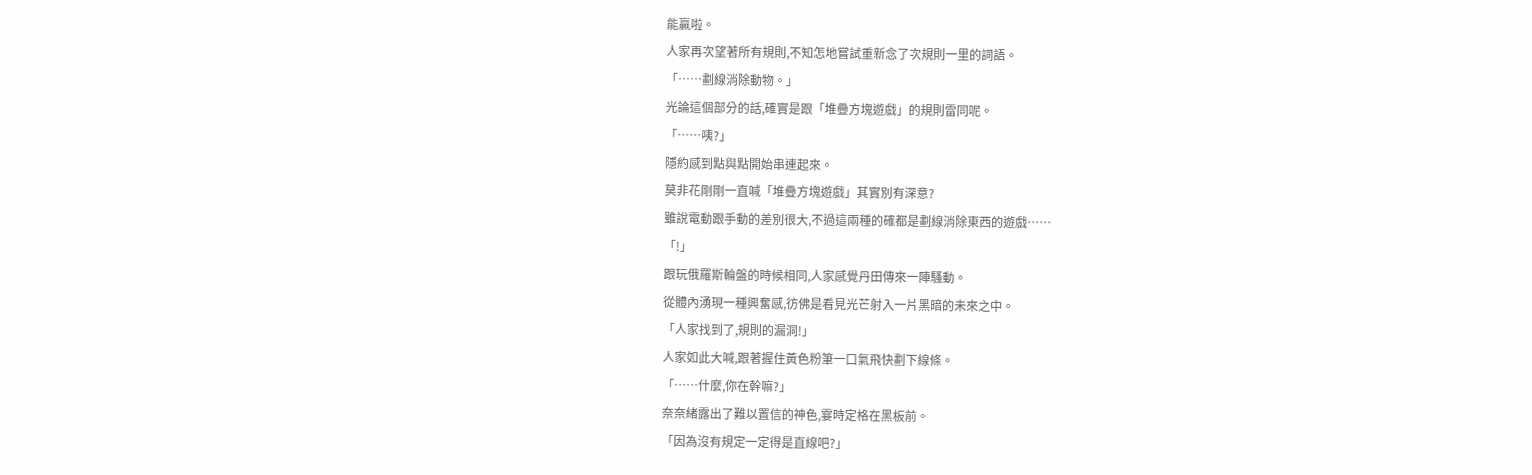能贏啦。
人家再次望著所有規則,不知怎地嘗試重新念了次規則一里的詞語。
「……劃線消除動物。」
光論這個部分的話,確實是跟「堆疊方塊遊戲」的規則雷同呢。
「……咦?」
隱約感到點與點開始串連起來。
莫非花剛剛一直喊「堆疊方塊遊戲」其實別有深意?
雖說電動跟手動的差別很大,不過這兩種的確都是劃線消除東西的遊戲……
「!」
跟玩俄羅斯輪盤的時候相同,人家感覺丹田傳來一陣騷動。
從體內湧現一種興奮感,彷佛是看見光芒射入一片黑暗的未來之中。
「人家找到了,規則的漏洞!」
人家如此大喊,跟著握住黃色粉筆一口氣飛快劃下線條。
「……什麼,你在幹嘛?」
奈奈緒露出了難以置信的神色,霎時定格在黑板前。
「因為沒有規定一定得是直線吧?」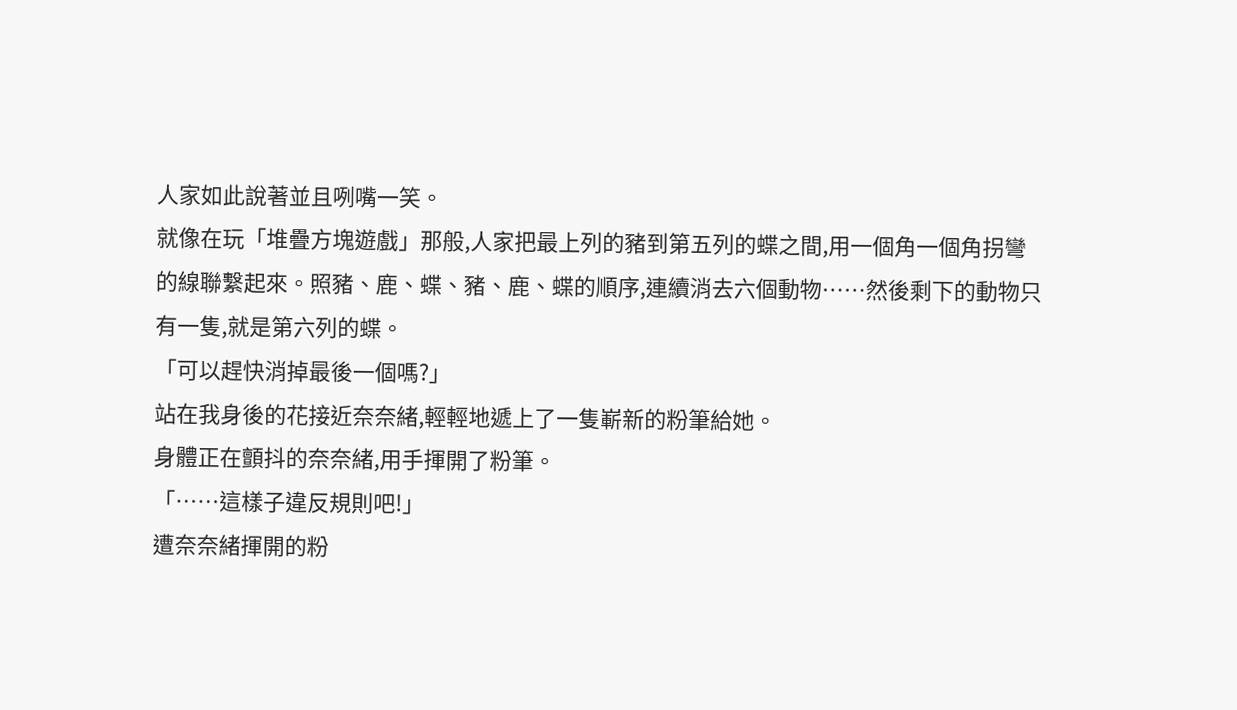人家如此說著並且咧嘴一笑。
就像在玩「堆疊方塊遊戲」那般,人家把最上列的豬到第五列的蝶之間,用一個角一個角拐彎的線聯繫起來。照豬、鹿、蝶、豬、鹿、蝶的順序,連續消去六個動物……然後剩下的動物只有一隻,就是第六列的蝶。
「可以趕快消掉最後一個嗎?」
站在我身後的花接近奈奈緒,輕輕地遞上了一隻嶄新的粉筆給她。
身體正在顫抖的奈奈緒,用手揮開了粉筆。
「……這樣子違反規則吧!」
遭奈奈緒揮開的粉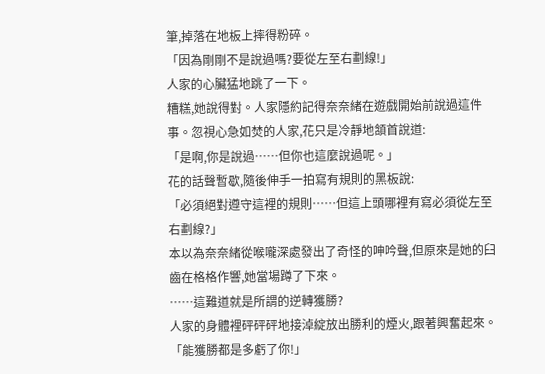筆,掉落在地板上摔得粉碎。
「因為剛剛不是說過嗎?要從左至右劃線!」
人家的心臟猛地跳了一下。
糟糕,她說得對。人家隱約記得奈奈緒在遊戲開始前說過這件事。忽視心急如焚的人家,花只是冷靜地頷首說道:
「是啊,你是說過……但你也這麼說過呢。」
花的話聲暫歇,隨後伸手一拍寫有規則的黑板說:
「必須絕對遵守這裡的規則……但這上頭哪裡有寫必須從左至右劃線?」
本以為奈奈緒從喉嚨深處發出了奇怪的呻吟聲,但原來是她的臼齒在格格作響,她當場蹲了下來。
……這難道就是所謂的逆轉獲勝?
人家的身體裡砰砰砰地接淖綻放出勝利的煙火,跟著興奮起來。
「能獲勝都是多虧了你!」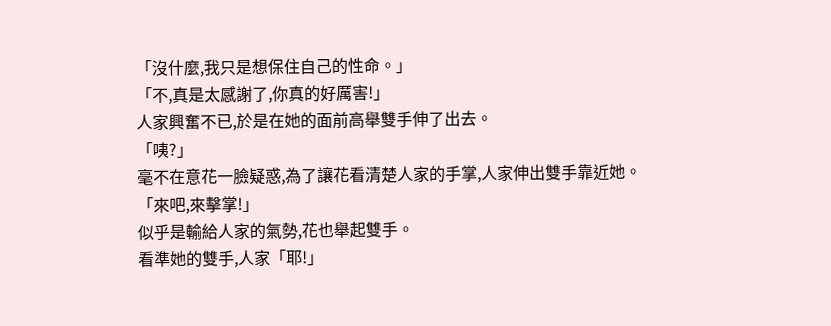「沒什麼,我只是想保住自己的性命。」
「不,真是太感謝了,你真的好厲害!」
人家興奮不已,於是在她的面前高舉雙手伸了出去。
「咦?」
毫不在意花一臉疑惑,為了讓花看清楚人家的手掌,人家伸出雙手靠近她。
「來吧,來擊掌!」
似乎是輸給人家的氣勢,花也舉起雙手。
看準她的雙手,人家「耶!」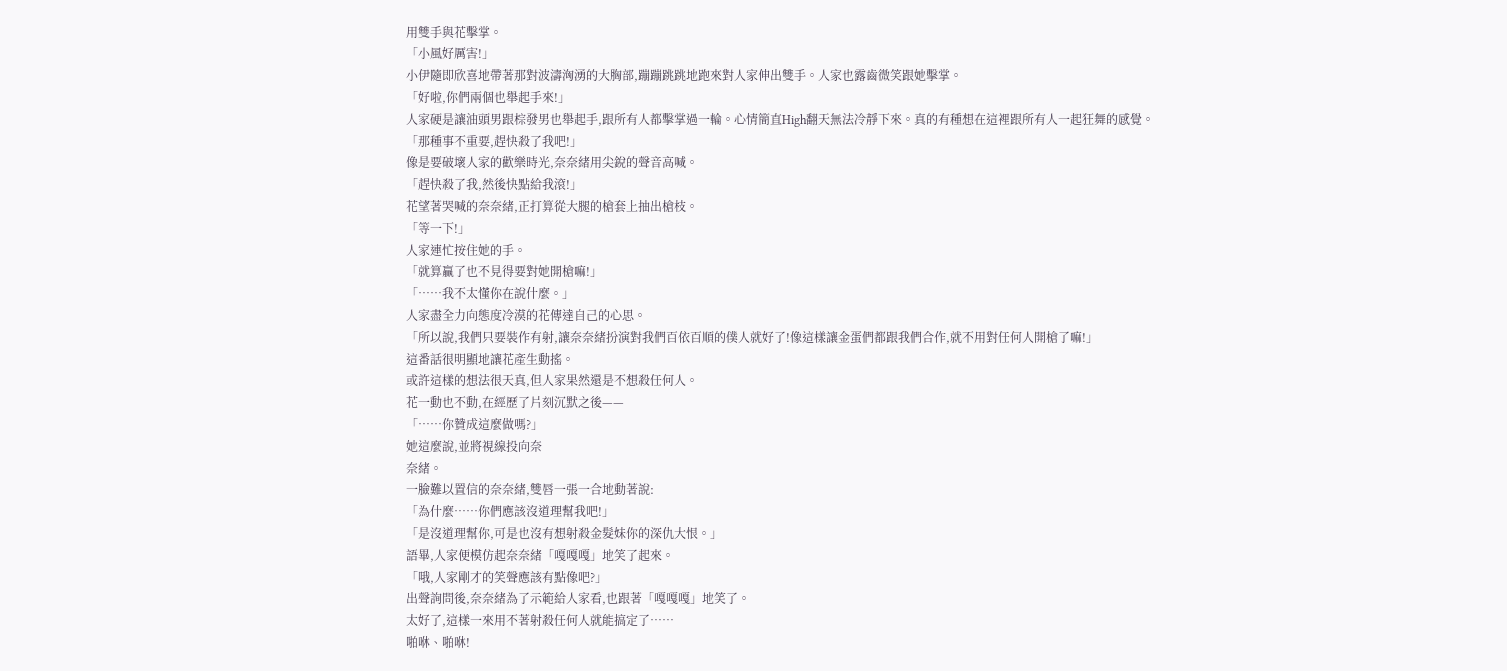用雙手與花擊掌。
「小風好厲害!」
小伊隨即欣喜地帶著那對波濤洶湧的大胸部,蹦蹦跳跳地跑來對人家伸出雙手。人家也露齒微笑跟她擊掌。
「好啦,你們兩個也舉起手來!」
人家硬是讓油頭男跟棕發男也舉起手,跟所有人都擊掌過一輪。心情簡直High翻天無法冷靜下來。真的有種想在這裡跟所有人一起狂舞的感覺。
「那種事不重要,趕快殺了我吧!」
像是要破壞人家的歡樂時光,奈奈緒用尖銳的聲音高喊。
「趕快殺了我,然後快點給我滾!」
花望著哭喊的奈奈緒,正打算從大腿的槍套上抽出槍枝。
「等一下!」
人家連忙按住她的手。
「就算贏了也不見得要對她開槍嘛!」
「……我不太懂你在說什麼。」
人家盡全力向態度冷漠的花傳達自己的心思。
「所以說,我們只要裝作有射,讓奈奈緒扮演對我們百依百順的僕人就好了!像這樣讓金蛋們都跟我們合作,就不用對任何人開槍了嘛!」
這番話很明顯地讓花產生動搖。
或許這樣的想法很天真,但人家果然還是不想殺任何人。
花一動也不動,在經歷了片刻沉默之後——
「……你贊成這麼做嗎?」
她這麼說,並將視線投向奈
奈緒。
一臉難以置信的奈奈緒,雙唇一張一合地動著說:
「為什麼……你們應該沒道理幫我吧!」
「是沒道理幫你,可是也沒有想射殺金髮妹你的深仇大恨。」
語畢,人家便模仿起奈奈緒「嘎嘎嘎」地笑了起來。
「哦,人家剛才的笑聲應該有點像吧?」
出聲詢問後,奈奈緒為了示範給人家看,也跟著「嘎嘎嘎」地笑了。
太好了,這樣一來用不著射殺任何人就能搞定了……
啪咻、啪咻!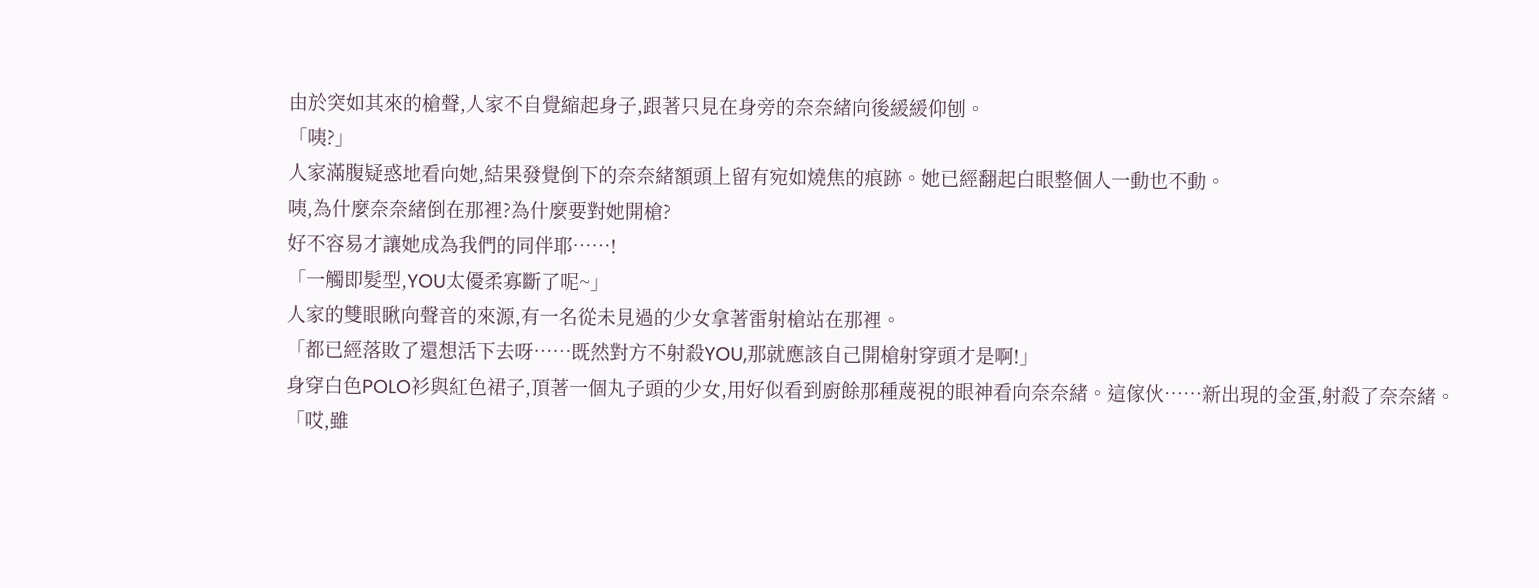由於突如其來的槍聲,人家不自覺縮起身子,跟著只見在身旁的奈奈緒向後緩緩仰刨。
「咦?」
人家滿腹疑惑地看向她,結果發覺倒下的奈奈緒額頭上留有宛如燒焦的痕跡。她已經翻起白眼整個人一動也不動。
咦,為什麼奈奈緒倒在那裡?為什麼要對她開槍?
好不容易才讓她成為我們的同伴耶……!
「一觸即髮型,YOU太優柔寡斷了呢~」
人家的雙眼瞅向聲音的來源,有一名從未見過的少女拿著雷射槍站在那裡。
「都已經落敗了還想活下去呀……既然對方不射殺YOU,那就應該自己開槍射穿頭才是啊!」
身穿白色POLO衫與紅色裙子,頂著一個丸子頭的少女,用好似看到廚餘那種蔑視的眼神看向奈奈緒。這傢伙……新出現的金蛋,射殺了奈奈緒。
「哎,雖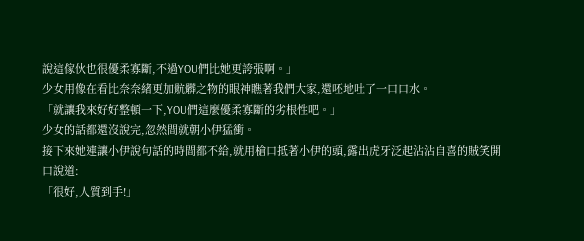說這傢伙也很優柔寡斷,不過YOU們比她更誇張啊。」
少女用像在看比奈奈緒更加骯髒之物的眼神瞧著我們大家,還呸地吐了一口口水。
「就讓我來好好整頓一下,YOU們這麼優柔寡斷的劣根性吧。」
少女的話都還沒說完,忽然間就朝小伊猛衝。
接下來她連讓小伊說句話的時間都不給,就用槍口抵著小伊的頭,露出虎牙泛起沾沾自喜的賊笑開口說道:
「很好,人質到手!」